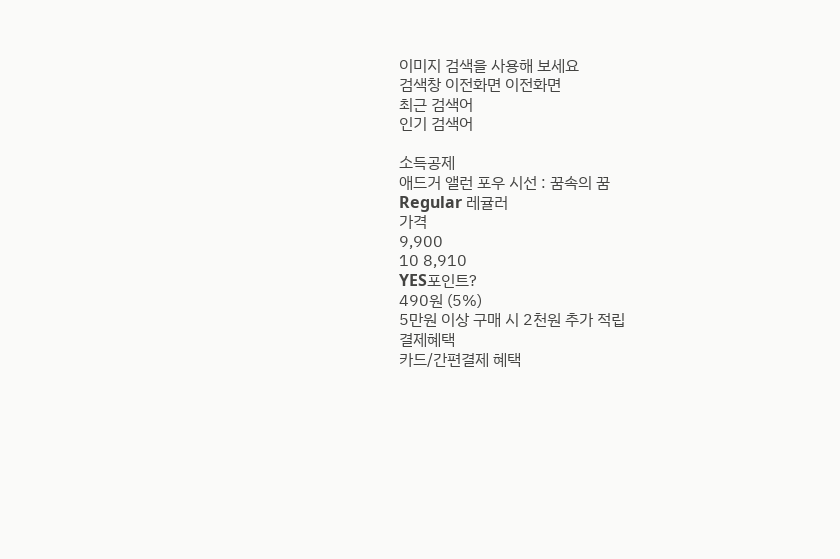이미지 검색을 사용해 보세요
검색창 이전화면 이전화면
최근 검색어
인기 검색어

소득공제
애드거 앨런 포우 시선 : 꿈속의 꿈
Regular 레귤러
가격
9,900
10 8,910
YES포인트?
490원 (5%)
5만원 이상 구매 시 2천원 추가 적립
결제혜택
카드/간편결제 혜택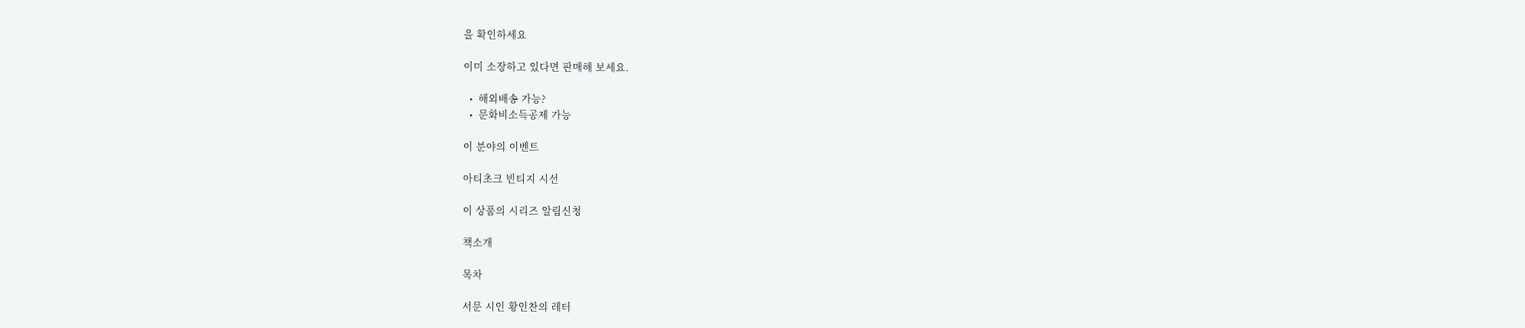을 확인하세요

이미 소장하고 있다면 판매해 보세요.

  •  해외배송 가능?
  •  문화비소득공제 가능

이 분야의 이벤트

아티초크 빈티지 시선

이 상품의 시리즈 알림신청

책소개

목차

서문 시인 황인찬의 레터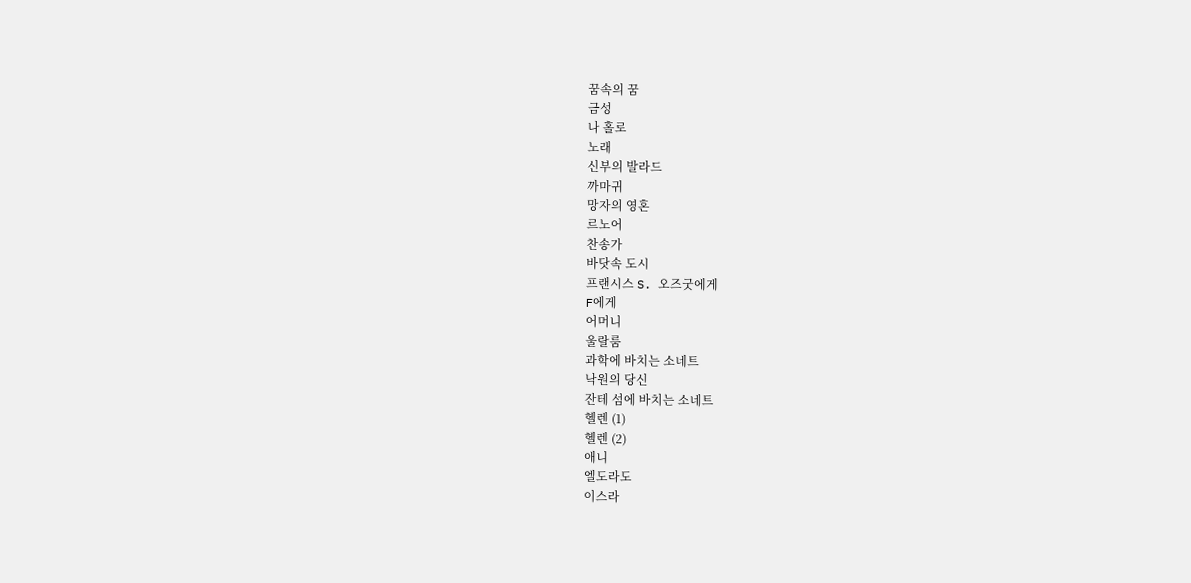꿈속의 꿈
금성
나 홀로
노래
신부의 발라드
까마귀
망자의 영혼
르노어
찬송가
바닷속 도시
프랜시스 S. 오즈굿에게
F에게
어머니
울랄룸
과학에 바치는 소네트
낙원의 당신
잔테 섬에 바치는 소네트
헬렌 (1)
헬렌 (2)
애니
엘도라도
이스라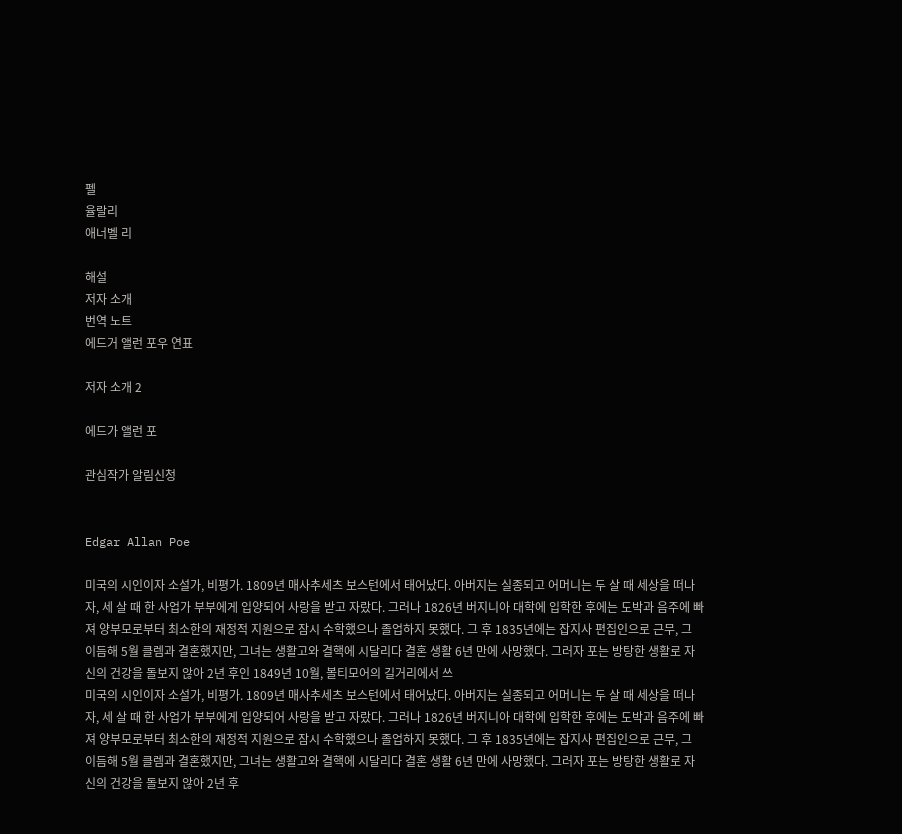펠
율랄리
애너벨 리

해설
저자 소개
번역 노트
에드거 앨런 포우 연표

저자 소개 2

에드가 앨런 포

관심작가 알림신청


Edgar Allan Poe

미국의 시인이자 소설가, 비평가. 1809년 매사추세츠 보스턴에서 태어났다. 아버지는 실종되고 어머니는 두 살 때 세상을 떠나자, 세 살 때 한 사업가 부부에게 입양되어 사랑을 받고 자랐다. 그러나 1826년 버지니아 대학에 입학한 후에는 도박과 음주에 빠져 양부모로부터 최소한의 재정적 지원으로 잠시 수학했으나 졸업하지 못했다. 그 후 1835년에는 잡지사 편집인으로 근무, 그 이듬해 5월 클렘과 결혼했지만, 그녀는 생활고와 결핵에 시달리다 결혼 생활 6년 만에 사망했다. 그러자 포는 방탕한 생활로 자신의 건강을 돌보지 않아 2년 후인 1849년 10월, 볼티모어의 길거리에서 쓰
미국의 시인이자 소설가, 비평가. 1809년 매사추세츠 보스턴에서 태어났다. 아버지는 실종되고 어머니는 두 살 때 세상을 떠나자, 세 살 때 한 사업가 부부에게 입양되어 사랑을 받고 자랐다. 그러나 1826년 버지니아 대학에 입학한 후에는 도박과 음주에 빠져 양부모로부터 최소한의 재정적 지원으로 잠시 수학했으나 졸업하지 못했다. 그 후 1835년에는 잡지사 편집인으로 근무, 그 이듬해 5월 클렘과 결혼했지만, 그녀는 생활고와 결핵에 시달리다 결혼 생활 6년 만에 사망했다. 그러자 포는 방탕한 생활로 자신의 건강을 돌보지 않아 2년 후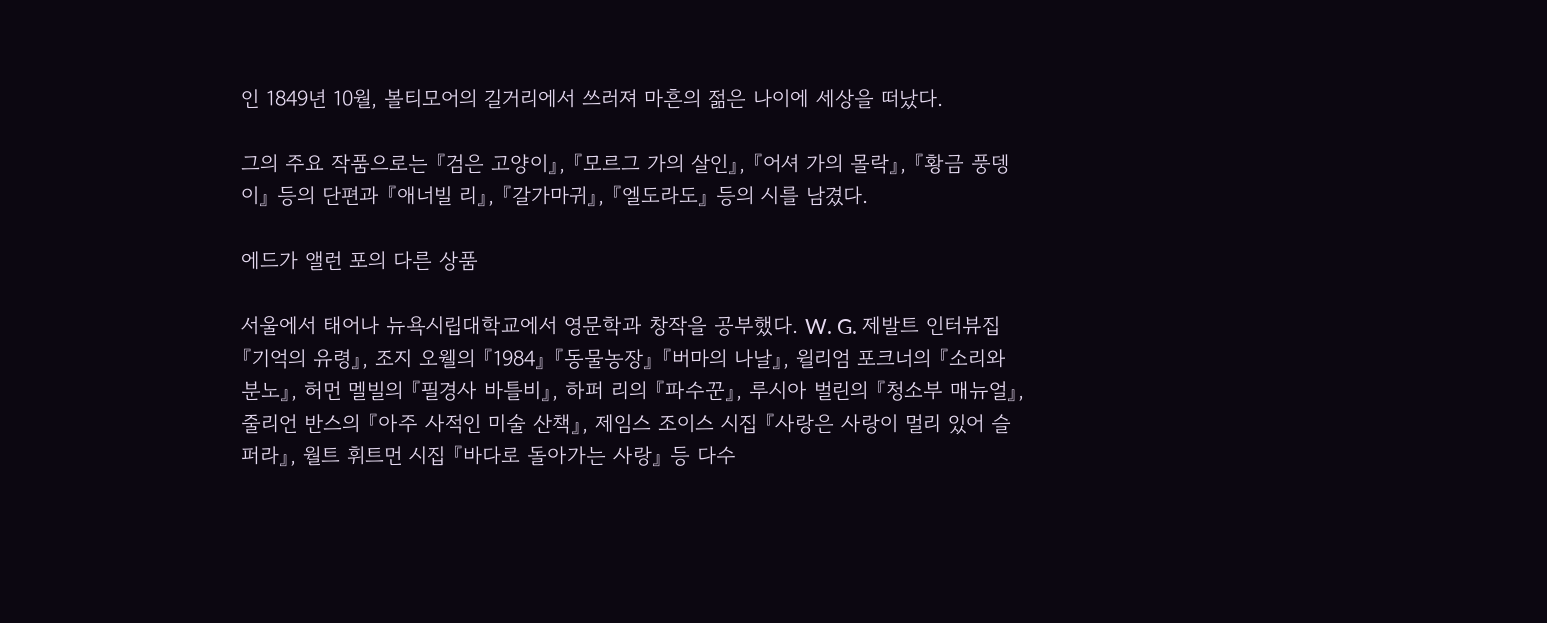인 1849년 10월, 볼티모어의 길거리에서 쓰러져 마흔의 젊은 나이에 세상을 떠났다.

그의 주요 작품으로는 『검은 고양이』, 『모르그 가의 살인』, 『어셔 가의 몰락』, 『황금 풍뎅이』 등의 단편과 『애너빌 리』, 『갈가마귀』, 『엘도라도』 등의 시를 남겼다.

에드가 앨런 포의 다른 상품

서울에서 태어나 뉴욕시립대학교에서 영문학과 창작을 공부했다. W. G. 제발트 인터뷰집 『기억의 유령』, 조지 오웰의 『1984』 『동물농장』 『버마의 나날』, 윌리엄 포크너의 『소리와 분노』, 허먼 멜빌의 『필경사 바틀비』, 하퍼 리의 『파수꾼』, 루시아 벌린의 『청소부 매뉴얼』, 줄리언 반스의 『아주 사적인 미술 산책』, 제임스 조이스 시집 『사랑은 사랑이 멀리 있어 슬퍼라』, 월트 휘트먼 시집 『바다로 돌아가는 사랑』 등 다수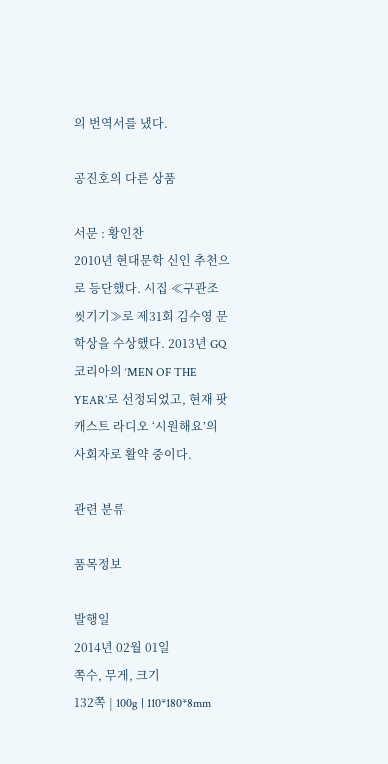의 번역서를 냈다.

공진호의 다른 상품

서문 : 황인찬
2010년 현대문학 신인 추천으로 등단했다. 시집 ≪구관조 씻기기≫로 제31회 김수영 문학상을 수상했다. 2013년 GQ코리아의 ‘MEN OF THE YEAR’로 선정되었고, 현재 팟캐스트 라디오 ‘시원해요’의 사회자로 활약 중이다.

관련 분류

품목정보

발행일
2014년 02월 01일
쪽수, 무게, 크기
132쪽 | 100g | 110*180*8mm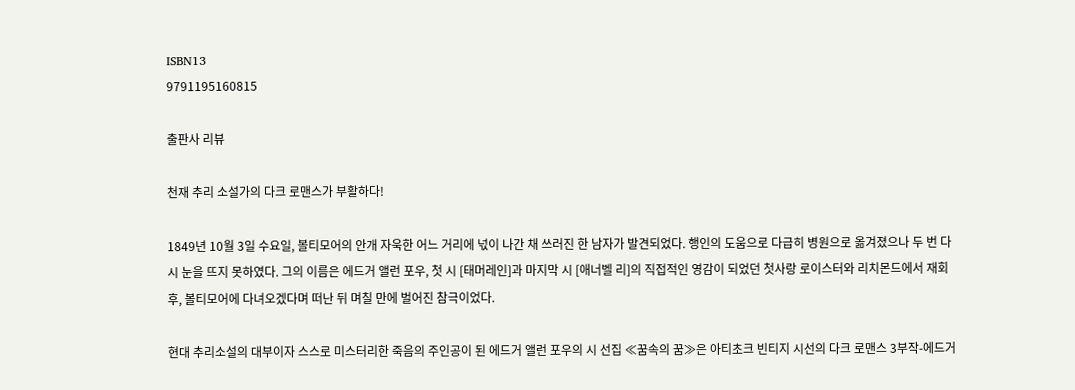ISBN13
9791195160815

출판사 리뷰

천재 추리 소설가의 다크 로맨스가 부활하다!

1849년 10월 3일 수요일, 볼티모어의 안개 자욱한 어느 거리에 넋이 나간 채 쓰러진 한 남자가 발견되었다. 행인의 도움으로 다급히 병원으로 옮겨졌으나 두 번 다시 눈을 뜨지 못하였다. 그의 이름은 에드거 앨런 포우, 첫 시 [태머레인]과 마지막 시 [애너벨 리]의 직접적인 영감이 되었던 첫사랑 로이스터와 리치몬드에서 재회 후, 볼티모어에 다녀오겠다며 떠난 뒤 며칠 만에 벌어진 참극이었다.

현대 추리소설의 대부이자 스스로 미스터리한 죽음의 주인공이 된 에드거 앨런 포우의 시 선집 ≪꿈속의 꿈≫은 아티초크 빈티지 시선의 다크 로맨스 3부작-에드거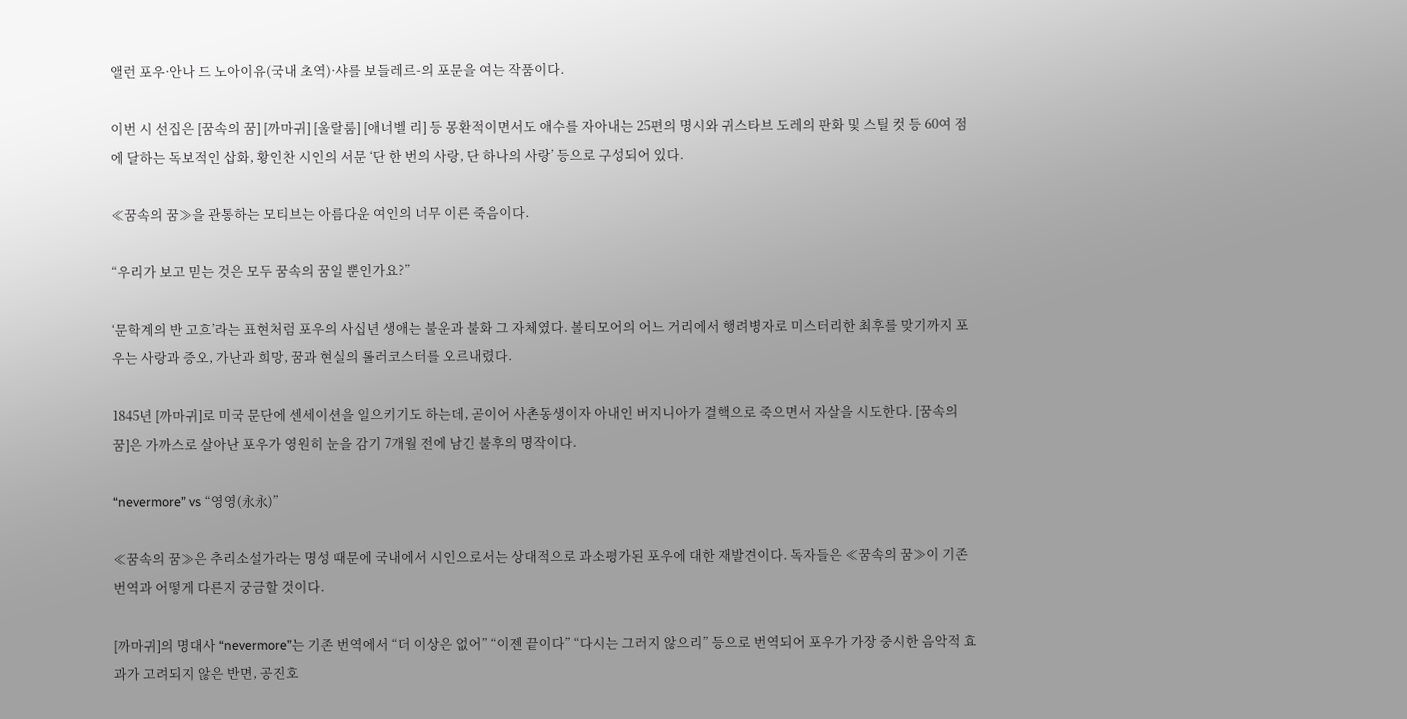앨런 포우·안나 드 노아이유(국내 초역)·샤를 보들레르-의 포문을 여는 작품이다.

이번 시 선집은 [꿈속의 꿈] [까마귀] [울랄룸] [애너벨 리] 등 몽환적이면서도 애수를 자아내는 25편의 명시와 귀스타브 도레의 판화 및 스틸 컷 등 60여 점에 달하는 독보적인 삽화, 황인찬 시인의 서문 ‘단 한 번의 사랑, 단 하나의 사랑’ 등으로 구성되어 있다.

≪꿈속의 꿈≫을 관통하는 모티브는 아름다운 여인의 너무 이른 죽음이다.

“우리가 보고 믿는 것은 모두 꿈속의 꿈일 뿐인가요?”

‘문학계의 반 고흐’라는 표현처럼 포우의 사십년 생애는 불운과 불화 그 자체였다. 볼티모어의 어느 거리에서 행려병자로 미스터리한 최후를 맞기까지 포우는 사랑과 증오, 가난과 희망, 꿈과 현실의 롤러코스터를 오르내렸다.

1845년 [까마귀]로 미국 문단에 센세이션을 일으키기도 하는데, 곧이어 사촌동생이자 아내인 버지니아가 결핵으로 죽으면서 자살을 시도한다. [꿈속의 꿈]은 가까스로 살아난 포우가 영원히 눈을 감기 7개월 전에 남긴 불후의 명작이다.

“nevermore” vs “영영(永永)”

≪꿈속의 꿈≫은 추리소설가라는 명성 때문에 국내에서 시인으로서는 상대적으로 과소평가된 포우에 대한 재발견이다. 독자들은 ≪꿈속의 꿈≫이 기존 번역과 어떻게 다른지 궁금할 것이다.

[까마귀]의 명대사 “nevermore”는 기존 번역에서 “더 이상은 없어” “이젠 끝이다” “다시는 그러지 않으리” 등으로 번역되어 포우가 가장 중시한 음악적 효과가 고려되지 않은 반면, 공진호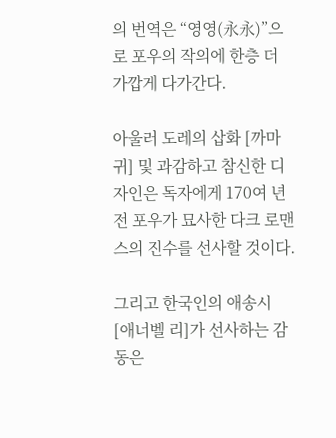의 번역은 “영영(永永)”으로 포우의 작의에 한층 더 가깝게 다가간다.

아울러 도레의 삽화 [까마귀] 및 과감하고 참신한 디자인은 독자에게 170여 년 전 포우가 묘사한 다크 로맨스의 진수를 선사할 것이다.

그리고 한국인의 애송시 [애너벨 리]가 선사하는 감동은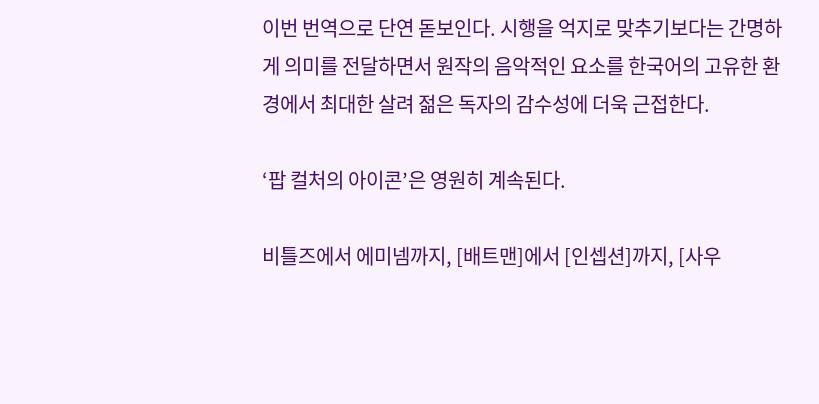이번 번역으로 단연 돋보인다. 시행을 억지로 맞추기보다는 간명하게 의미를 전달하면서 원작의 음악적인 요소를 한국어의 고유한 환경에서 최대한 살려 젊은 독자의 감수성에 더욱 근접한다.

‘팝 컬처의 아이콘’은 영원히 계속된다.

비틀즈에서 에미넴까지, [배트맨]에서 [인셉션]까지, [사우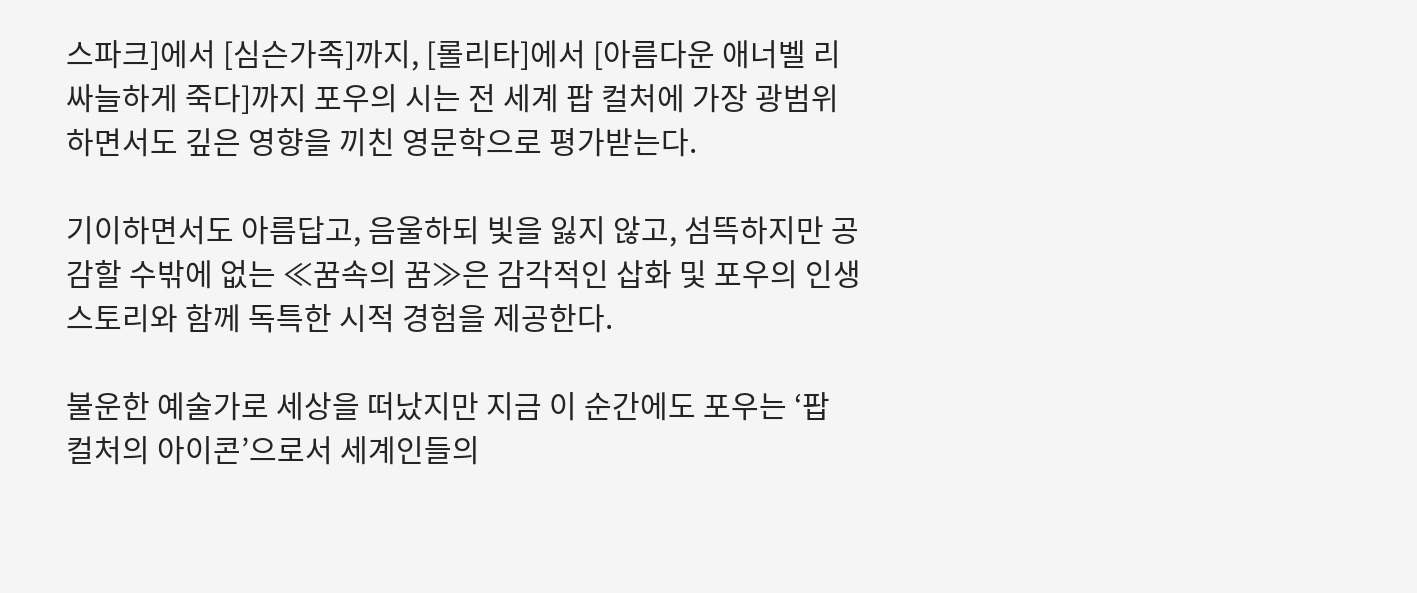스파크]에서 [심슨가족]까지, [롤리타]에서 [아름다운 애너벨 리 싸늘하게 죽다]까지 포우의 시는 전 세계 팝 컬처에 가장 광범위하면서도 깊은 영향을 끼친 영문학으로 평가받는다.

기이하면서도 아름답고, 음울하되 빛을 잃지 않고, 섬뜩하지만 공감할 수밖에 없는 ≪꿈속의 꿈≫은 감각적인 삽화 및 포우의 인생 스토리와 함께 독특한 시적 경험을 제공한다.

불운한 예술가로 세상을 떠났지만 지금 이 순간에도 포우는 ‘팝 컬처의 아이콘’으로서 세계인들의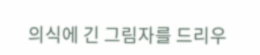의식에 긴 그림자를 드리우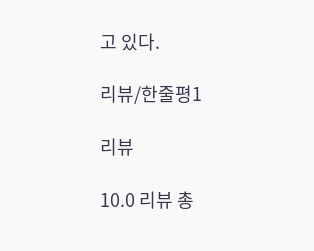고 있다.

리뷰/한줄평1

리뷰

10.0 리뷰 총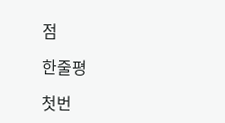점

한줄평

첫번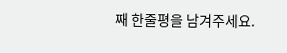째 한줄평을 남겨주세요.